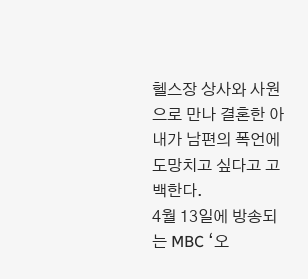헬스장 상사와 사원으로 만나 결혼한 아내가 남편의 폭언에 도망치고 싶다고 고백한다.
4월 13일에 방송되는 MBC ‘오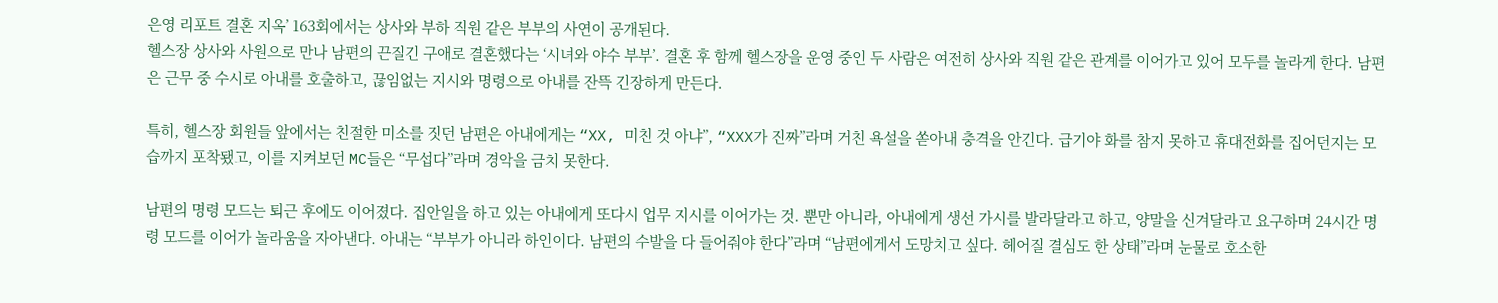은영 리포트 결혼 지옥’ 163회에서는 상사와 부하 직원 같은 부부의 사연이 공개된다.
헬스장 상사와 사원으로 만나 남편의 끈질긴 구애로 결혼했다는 ‘시녀와 야수 부부’. 결혼 후 함께 헬스장을 운영 중인 두 사람은 여전히 상사와 직원 같은 관계를 이어가고 있어 모두를 놀라게 한다. 남편은 근무 중 수시로 아내를 호출하고, 끊임없는 지시와 명령으로 아내를 잔뜩 긴장하게 만든다.

특히, 헬스장 회원들 앞에서는 친절한 미소를 짓던 남편은 아내에게는 “XX, 미친 것 아냐”, “XXX가 진짜”라며 거친 욕설을 쏟아내 충격을 안긴다. 급기야 화를 참지 못하고 휴대전화를 집어던지는 모습까지 포착됐고, 이를 지켜보던 MC들은 “무섭다”라며 경악을 금치 못한다.

남편의 명령 모드는 퇴근 후에도 이어졌다. 집안일을 하고 있는 아내에게 또다시 업무 지시를 이어가는 것. 뿐만 아니라, 아내에게 생선 가시를 발라달라고 하고, 양말을 신겨달라고 요구하며 24시간 명령 모드를 이어가 놀라움을 자아낸다. 아내는 “부부가 아니라 하인이다. 남편의 수발을 다 들어줘야 한다”라며 “남편에게서 도망치고 싶다. 헤어질 결심도 한 상태”라며 눈물로 호소한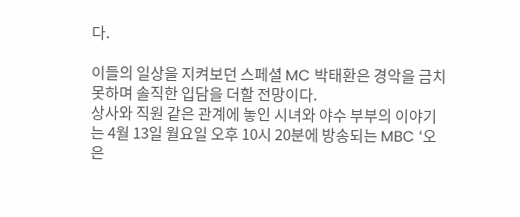다.

이들의 일상을 지켜보던 스페셜 MC 박태환은 경악을 금치 못하며 솔직한 입담을 더할 전망이다.
상사와 직원 같은 관계에 놓인 시녀와 야수 부부의 이야기는 4월 13일 월요일 오후 10시 20분에 방송되는 MBC ‘오은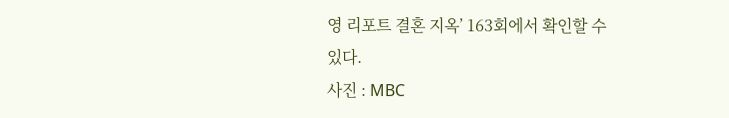영 리포트 결혼 지옥’ 163회에서 확인할 수 있다.
사진 : MBC